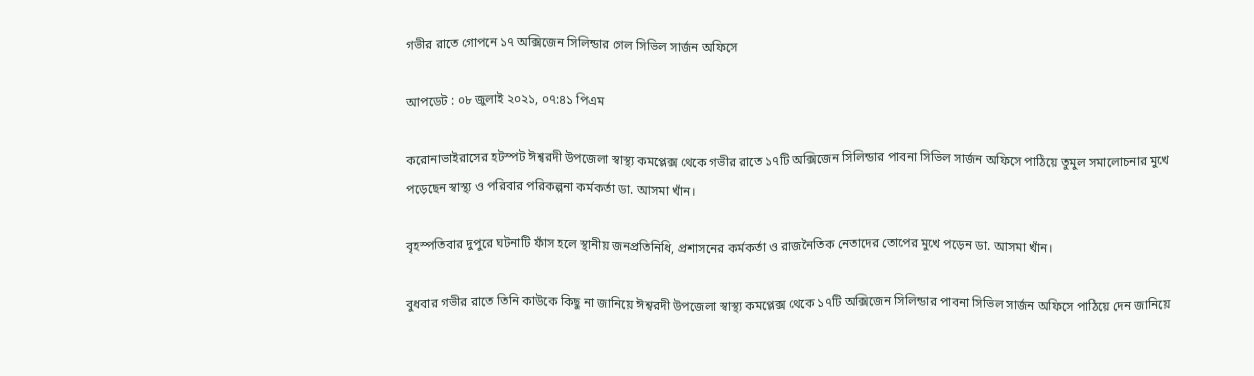গভীর রাতে গোপনে ১৭ অক্সিজেন সিলিন্ডার গেল সিভিল সার্জন অফিসে

আপডেট : ০৮ জুলাই ২০২১, ০৭:৪১ পিএম

করোনাভাইরাসের হটস্পট ঈশ্বরদী উপজেলা স্বাস্থ্য কমপ্লেক্স থেকে গভীর রাতে ১৭টি অক্সিজেন সিলিন্ডার পাবনা সিভিল সার্জন অফিসে পাঠিয়ে তুমুল সমালোচনার মুখে পড়েছেন স্বাস্থ্য ও পরিবার পরিকল্পনা কর্মকর্তা ডা. আসমা খাঁন।

বৃহস্পতিবার দুপুরে ঘটনাটি ফাঁস হলে স্থানীয় জনপ্রতিনিধি, প্রশাসনের কর্মকর্তা ও রাজনৈতিক নেতাদের তোপের মুখে পড়েন ডা. আসমা খাঁন।

বুধবার গভীর রাতে তিনি কাউকে কিছু না জানিয়ে ঈশ্বরদী উপজেলা স্বাস্থ্য কমপ্লেক্স থেকে ১৭টি অক্সিজেন সিলিন্ডার পাবনা সিভিল সার্জন অফিসে পাঠিয়ে দেন জানিয়ে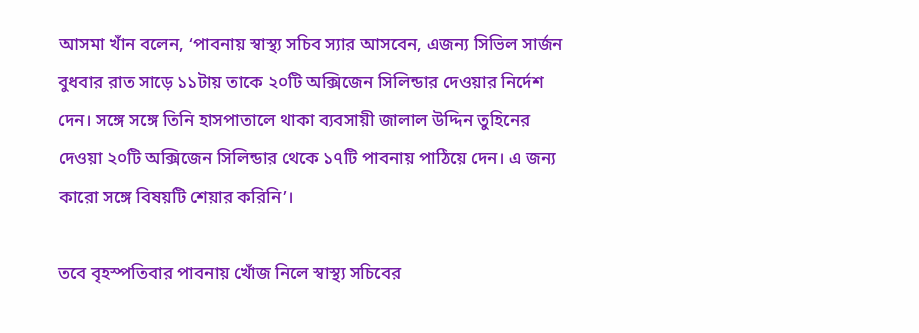আসমা খাঁন বলেন, ‘পাবনায় স্বাস্থ্য সচিব স্যার আসবেন, এজন্য সিভিল সার্জন বুধবার রাত সাড়ে ১১টায় তাকে ২০টি অক্সিজেন সিলিন্ডার দেওয়ার নির্দেশ দেন। সঙ্গে সঙ্গে তিনি হাসপাতালে থাকা ব্যবসায়ী জালাল উদ্দিন তুহিনের দেওয়া ২০টি অক্সিজেন সিলিন্ডার থেকে ১৭টি পাবনায় পাঠিয়ে দেন। এ জন্য কারো সঙ্গে বিষয়টি শেয়ার করিনি’।

তবে বৃহস্পতিবার পাবনায় খোঁজ নিলে স্বাস্থ্য সচিবের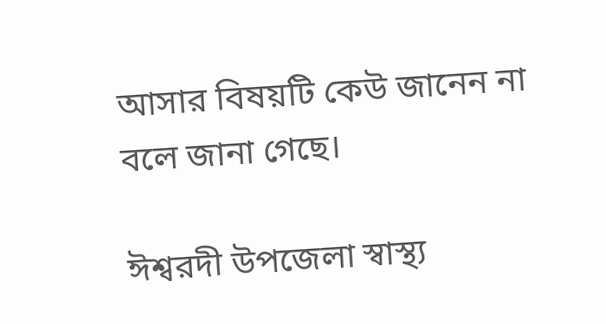আসার বিষয়টি কেউ জানেন না বলে জানা গেছে।

ঈশ্বরদী উপজেলা স্বাস্থ্য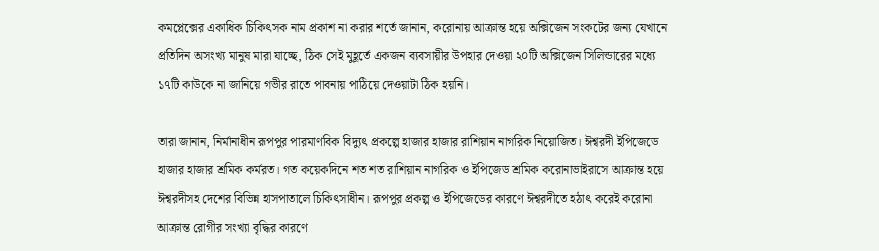কমপ্লেক্সের একাধিক চিকিৎসক নাম প্রকাশ না করার শর্তে জানান, করোনায় আক্রান্ত হয়ে অক্সিজেন সংকটের জন্য যেখানে প্রতিদিন অসংখ্য মানুষ মারা যাচ্ছে, ঠিক সেই মুহূর্তে একজন ব্যবসায়ীর উপহার দেওয়া ২০টি অক্সিজেন সিলিন্ডারের মধ্যে ১৭টি কাউকে না জানিয়ে গভীর রাতে পাবনায় পাঠিয়ে দেওয়াটা ঠিক হয়নি।

তারা জানান, নির্মানাধীন রূপপুর পারমাণবিক বিদ্যুৎ প্রকল্পে হাজার হাজার রাশিয়ান নাগরিক নিয়োজিত। ঈশ্বরদী ইপিজেডে হাজার হাজার শ্রমিক কর্মরত। গত কয়েকদিনে শত শত রাশিয়ান নাগরিক ও ইপিজেড শ্রমিক করোনাভাইরাসে আক্রান্ত হয়ে ঈশ্বরদীসহ দেশের বিভিন্ন হাসপাতালে চিকিৎসাধীন। রূপপুর প্রকল্প ও ইপিজেডের কারণে ঈশ্বরদীতে হঠাৎ করেই করোনা আক্রান্ত রোগীর সংখ্যা বৃদ্ধির কারণে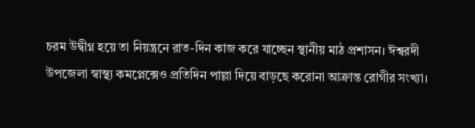চরম উদ্বীগ্ন হয়ে তা নিয়ন্ত্রনে রাত-দিন কাজ করে যাচ্ছেন স্থানীয় মাঠ প্রশাসন। ঈশ্বরদী উপজেলা স্বাস্থ্য কমপ্লেক্সেও প্রতিদিন পাল্লা দিয়ে বাড়ছে করোনা আক্রান্ত রোগীর সংখ্যা।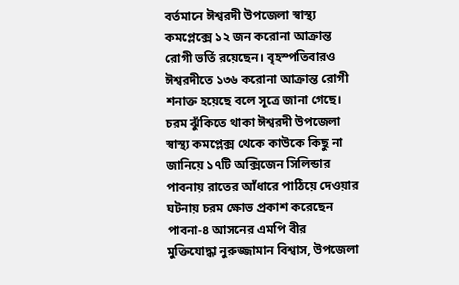বর্তমানে ঈশ্বরদী উপজেলা স্বাস্থ্য কমপ্লেক্সে ১২ জন করোনা আক্রান্ত রোগী ভর্তি রয়েছেন। বৃহস্পতিবারও ঈশ্বরদীতে ১৩৬ করোনা আক্রান্ত রোগী শনাক্ত হয়েছে বলে সূত্রে জানা গেছে। চরম ঝুঁকিতে থাকা ঈশ্বরদী উপজেলা স্বাস্থ্য কমপ্লেক্স থেকে কাউকে কিছু না জানিয়ে ১৭টি অক্সিজেন সিলিন্ডার পাবনায় রাতের আঁধারে পাঠিয়ে দেওয়ার ঘটনায় চরম ক্ষোভ প্রকাশ করেছেন পাবনা-৪ আসনের এমপি বীর মুক্তিযোদ্ধা নুরুজ্জামান বিশ্বাস, উপজেলা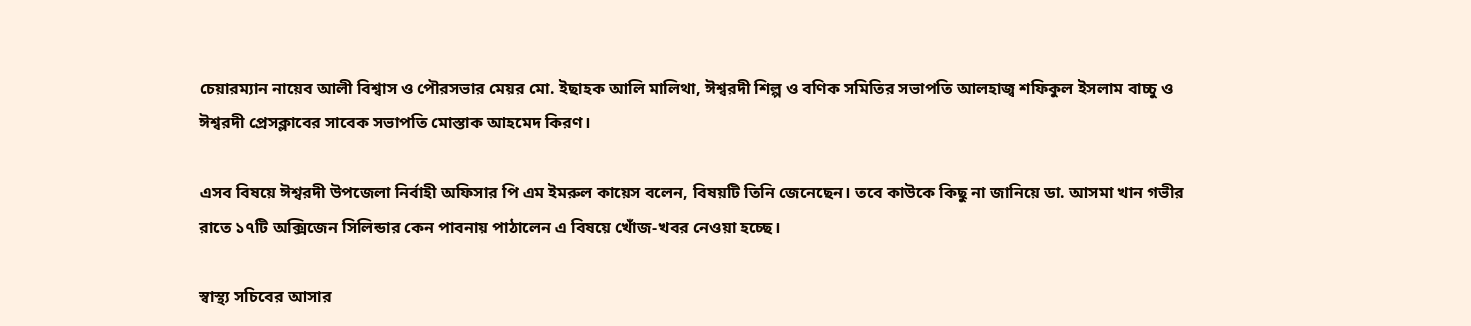চেয়ারম্যান নায়েব আলী বিশ্বাস ও পৌরসভার মেয়র মো. ইছাহক আলি মালিথা, ঈশ্বরদী শিল্প ও বণিক সমিতির সভাপতি আলহাজ্ব শফিকুল ইসলাম বাচ্চু ও ঈশ্বরদী প্রেসক্লাবের সাবেক সভাপতি মোস্তাক আহমেদ কিরণ।

এসব বিষয়ে ঈশ্বরদী উপজেলা নির্বাহী অফিসার পি এম ইমরুল কায়েস বলেন, বিষয়টি তিনি জেনেছেন। তবে কাউকে কিছু না জানিয়ে ডা. আসমা খান গভীর রাতে ১৭টি অক্সিজেন সিলিন্ডার কেন পাবনায় পাঠালেন এ বিষয়ে খোঁজ-খবর নেওয়া হচ্ছে।

স্বাস্থ্য সচিবের আসার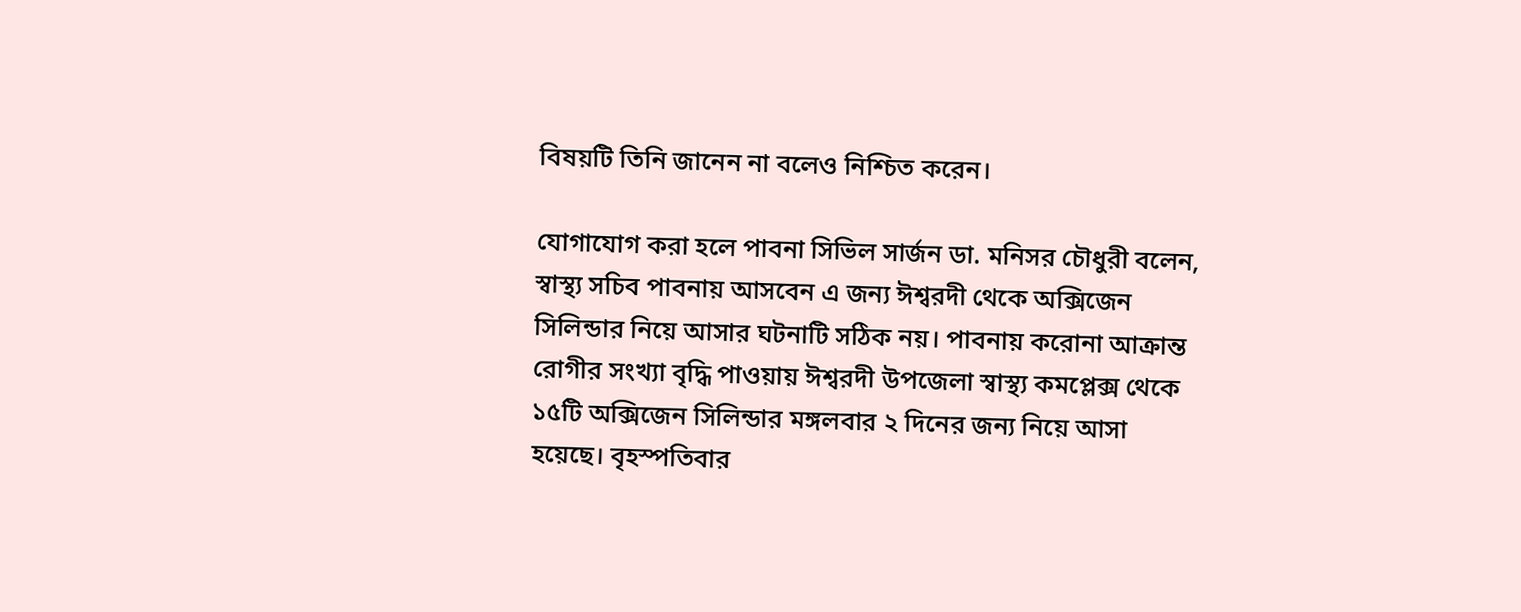বিষয়টি তিনি জানেন না বলেও নিশ্চিত করেন।

যোগাযোগ করা হলে পাবনা সিভিল সার্জন ডা. মনিসর চৌধুরী বলেন, স্বাস্থ্য সচিব পাবনায় আসবেন এ জন্য ঈশ্বরদী থেকে অক্সিজেন সিলিন্ডার নিয়ে আসার ঘটনাটি সঠিক নয়। পাবনায় করোনা আক্রান্ত রোগীর সংখ্যা বৃদ্ধি পাওয়ায় ঈশ্বরদী উপজেলা স্বাস্থ্য কমপ্লেক্স থেকে ১৫টি অক্সিজেন সিলিন্ডার মঙ্গলবার ২ দিনের জন্য নিয়ে আসা হয়েছে। বৃহস্পতিবার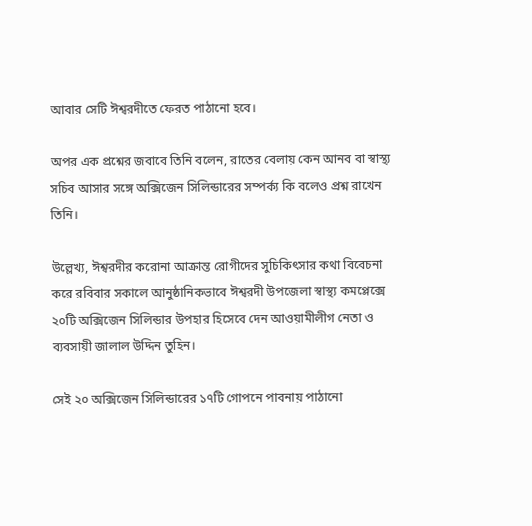আবার সেটি ঈশ্বরদীতে ফেরত পাঠানো হবে।

অপর এক প্রশ্নের জবাবে তিনি বলেন, রাতের বেলায় কেন আনব বা স্বাস্থ্য সচিব আসার সঙ্গে অক্সিজেন সিলিন্ডারের সম্পর্ক্য কি বলেও প্রশ্ন রাখেন তিনি।

উল্লেখ্য, ঈশ্বরদীর করোনা আক্রান্ত রোগীদের সুচিকিৎসার কথা বিবেচনা করে রবিবার সকালে আনুষ্ঠানিকভাবে ঈশ্বরদী উপজেলা স্বাস্থ্য কমপ্লেক্সে ২০টি অক্সিজেন সিলিন্ডার উপহার হিসেবে দেন আওয়ামীলীগ নেতা ও ব্যবসায়ী জালাল উদ্দিন তুহিন।

সেই ২০ অক্সিজেন সিলিন্ডারের ১৭টি গোপনে পাবনায় পাঠানো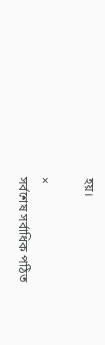হয়।

×
সর্বশেষ সর্বাধিক পঠিত